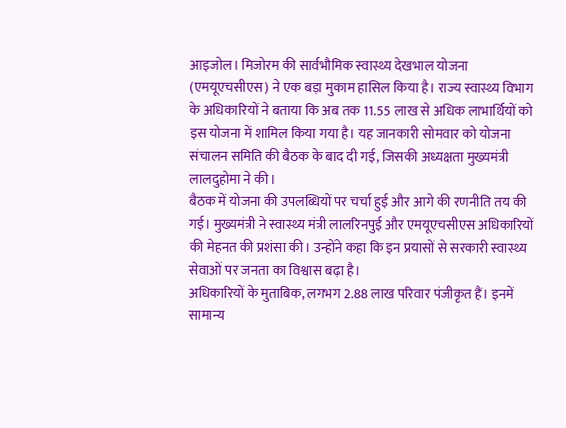आइजोल। मिजोरम की सार्वभौमिक स्वास्थ्य देखभाल योजना (एमयूएचसीएस) ने एक बड़ा मुकाम हासिल किया है। राज्य स्वास्थ्य विभाग के अधिकारियों ने बताया कि अब तक 11.55 लाख से अधिक लाभार्थियों को इस योजना में शामिल किया गया है। यह जानकारी सोमवार को योजना संचालन समिति की बैठक के बाद दी गई, जिसकी अध्यक्षता मुख्यमंत्री लालदुहोमा ने की।
बैठक में योजना की उपलब्धियों पर चर्चा हुई और आगे की रणनीति तय की गई। मुख्यमंत्री ने स्वास्थ्य मंत्री लालरिनपुई और एमयूएचसीएस अधिकारियों की मेहनत की प्रशंसा की। उन्होंने कहा कि इन प्रयासों से सरकारी स्वास्थ्य सेवाओं पर जनता का विश्वास बढ़ा है।
अधिकारियों के मुताबिक, लगभग 2.88 लाख परिवार पंजीकृत हैं। इनमें सामान्य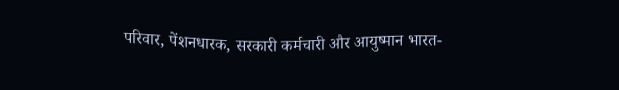परिवार, पेंशनधारक, सरकारी कर्मचारी और आयुष्मान भारत-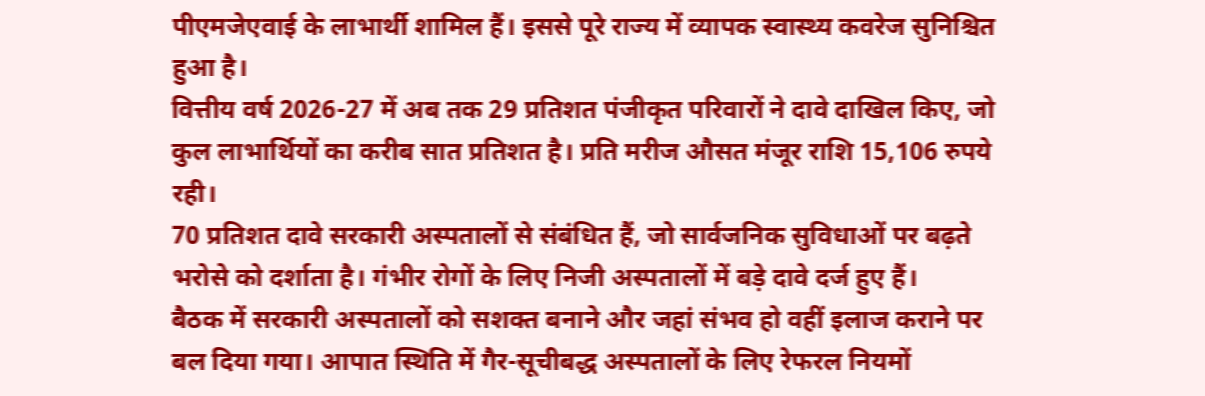पीएमजेएवाई के लाभार्थी शामिल हैं। इससे पूरे राज्य में व्यापक स्वास्थ्य कवरेज सुनिश्चित हुआ है।
वित्तीय वर्ष 2026-27 में अब तक 29 प्रतिशत पंजीकृत परिवारों ने दावे दाखिल किए, जो कुल लाभार्थियों का करीब सात प्रतिशत है। प्रति मरीज औसत मंजूर राशि 15,106 रुपये रही।
70 प्रतिशत दावे सरकारी अस्पतालों से संबंधित हैं, जो सार्वजनिक सुविधाओं पर बढ़ते भरोसे को दर्शाता है। गंभीर रोगों के लिए निजी अस्पतालों में बड़े दावे दर्ज हुए हैं।
बैठक में सरकारी अस्पतालों को सशक्त बनाने और जहां संभव हो वहीं इलाज कराने पर बल दिया गया। आपात स्थिति में गैर-सूचीबद्ध अस्पतालों के लिए रेफरल नियमों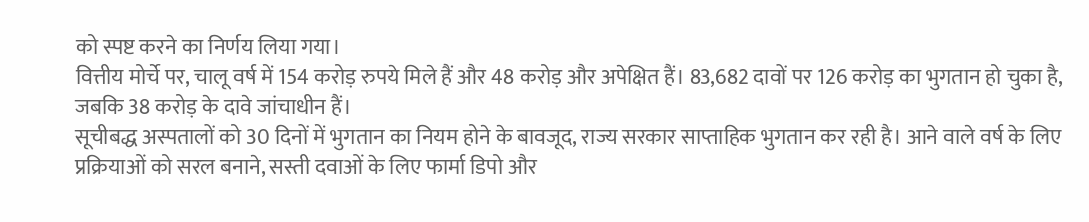को स्पष्ट करने का निर्णय लिया गया।
वित्तीय मोर्चे पर, चालू वर्ष में 154 करोड़ रुपये मिले हैं और 48 करोड़ और अपेक्षित हैं। 83,682 दावों पर 126 करोड़ का भुगतान हो चुका है, जबकि 38 करोड़ के दावे जांचाधीन हैं।
सूचीबद्ध अस्पतालों को 30 दिनों में भुगतान का नियम होने के बावजूद, राज्य सरकार साप्ताहिक भुगतान कर रही है। आने वाले वर्ष के लिए प्रक्रियाओं को सरल बनाने, सस्ती दवाओं के लिए फार्मा डिपो और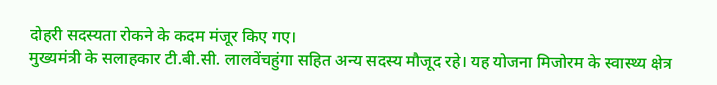दोहरी सदस्यता रोकने के कदम मंजूर किए गए।
मुख्यमंत्री के सलाहकार टी.बी.सी. लालवेंचहुंगा सहित अन्य सदस्य मौजूद रहे। यह योजना मिजोरम के स्वास्थ्य क्षेत्र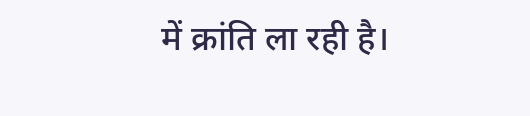में क्रांति ला रही है।